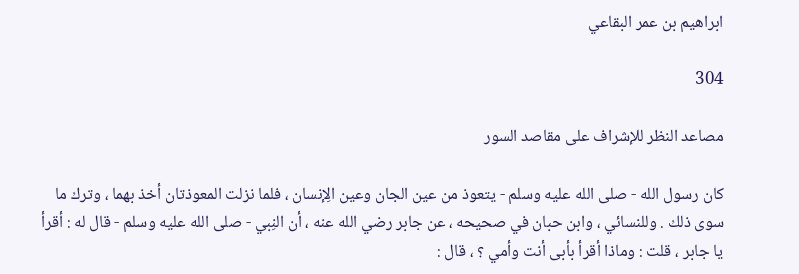ابراهيم بن عمر البقاعي

304

مصاعد النظر للإشراف على مقاصد السور

كان رسول الله - صلى الله عليه وسلم - يتعوذ من عين الجان وعين الِإنسان ، فلما نزلت المعوذتان أخذ بهما ، وترك ما سوى ذلك . وللنسائي ، وابن حبان في صحيحه ، عن جابر رضي الله عنه ، أن النِبي - صلى الله عليه وسلم - قال له : أقرأ يا جابر ، قلت : وماذا أقرأ بأبى أنت وأمي ؟ ، قال :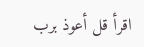اقرأ قل أعوذ برب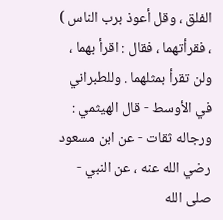الفلق ، وقل أعوذ برب الناس ) ، فقرأتهما ، فقال : اقرأ بهما ، ولن تقرأ بمثلهما . وللطبراني في الأوسط - قال الهيثمي : ورجاله ثقات - عن ابن مسعود رضي الله عنه ، عن النبي - صلى الله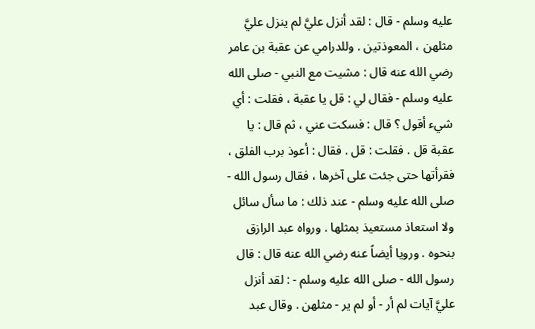عليه وسلم - قال : لقد أنزل عليَّ لم ينزل عليَّ مثلهن ، المعوذتين . وللدرامي عن عقبة بن عامر رضي الله عنه قال : مشيت مع النبي - صلى الله عليه وسلم - فقال لي : قل يا عقبة ، فقلت : أي شيء أقول ؟ قال : فسكت عني ، ثم قال : يا عقبة قل . فقلت : قل . فقال : أعوذ برب الفلق ، فقرأتها حتى جئت على آخرها ، فقال رسول الله - صلى الله عليه وسلم - عند ذلك : ما سأل سائل ولا استعاذ مستعيذ بمثلها . ورواه عبد الرازق بنحوه . ورويا أيضاً عنه رضي الله عنه قال : قال رسول الله - صلى الله عليه وسلم - : لقد أنزل عليَّ آيات لم أر - أو لم ير - مثلهن . وقال عبد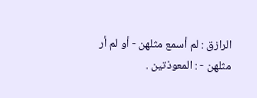الرازق : لم أسمع مثلهن - أو لم أر مثلهن - : المعوذتين .